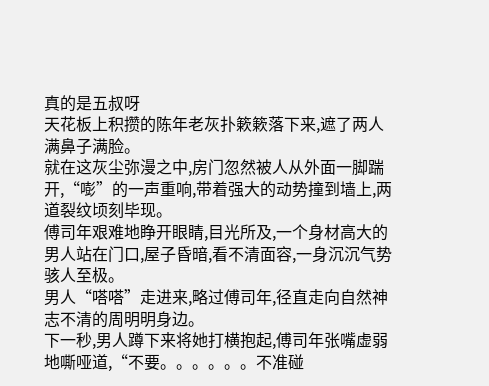真的是五叔呀
天花板上积攒的陈年老灰扑簌簌落下来,遮了两人满鼻子满脸。
就在这灰尘弥漫之中,房门忽然被人从外面一脚踹开,“嘭”的一声重响,带着强大的动势撞到墙上,两道裂纹顷刻毕现。
傅司年艰难地睁开眼睛,目光所及,一个身材高大的男人站在门口,屋子昏暗,看不清面容,一身沉沉气势骇人至极。
男人“嗒嗒”走进来,略过傅司年,径直走向自然神志不清的周明明身边。
下一秒,男人蹲下来将她打横抱起,傅司年张嘴虚弱地嘶哑道,“不要。。。。。。不准碰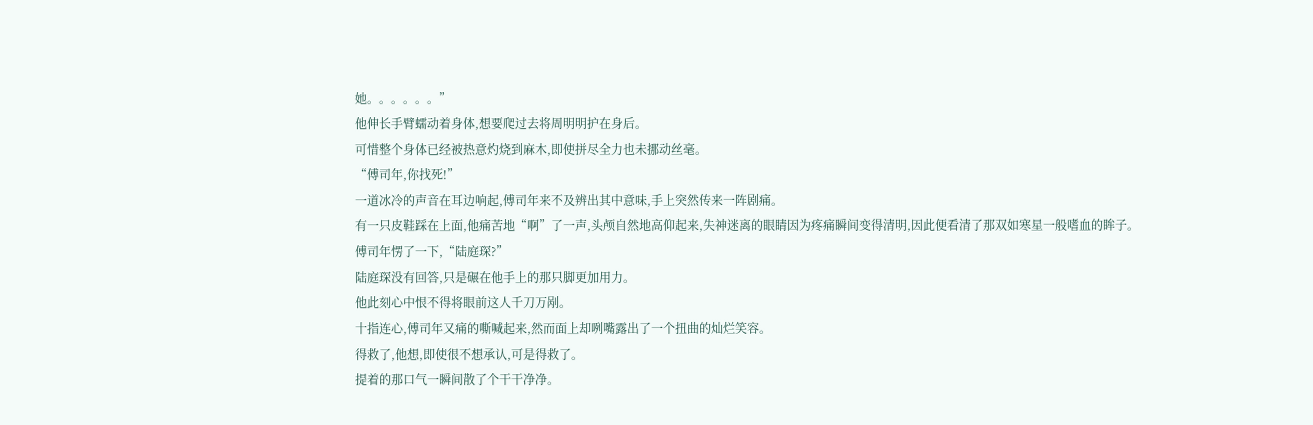她。。。。。。”
他伸长手臂蠕动着身体,想要爬过去将周明明护在身后。
可惜整个身体已经被热意灼烧到麻木,即使拼尽全力也未挪动丝毫。
“傅司年,你找死!”
一道冰冷的声音在耳边响起,傅司年来不及辨出其中意味,手上突然传来一阵剧痛。
有一只皮鞋踩在上面,他痛苦地“啊”了一声,头颅自然地高仰起来,失神迷离的眼睛因为疼痛瞬间变得清明,因此便看清了那双如寒星一般嗜血的眸子。
傅司年愣了一下,“陆庭琛?”
陆庭琛没有回答,只是碾在他手上的那只脚更加用力。
他此刻心中恨不得将眼前这人千刀万剐。
十指连心,傅司年又痛的嘶喊起来,然而面上却咧嘴露出了一个扭曲的灿烂笑容。
得救了,他想,即使很不想承认,可是得救了。
提着的那口气一瞬间散了个干干净净。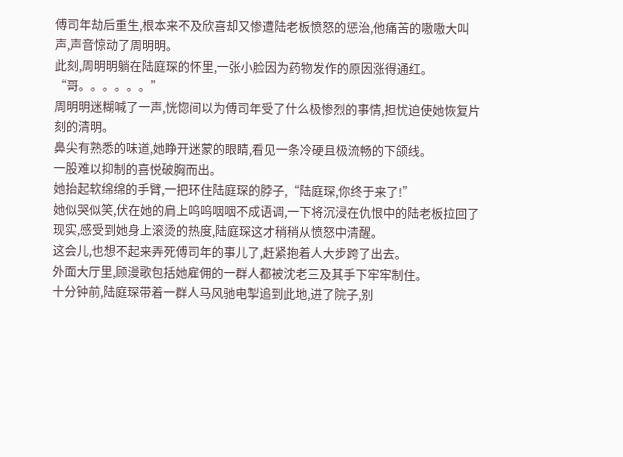傅司年劫后重生,根本来不及欣喜却又惨遭陆老板愤怒的惩治,他痛苦的嗷嗷大叫声,声音惊动了周明明。
此刻,周明明躺在陆庭琛的怀里,一张小脸因为药物发作的原因涨得通红。
“哥。。。。。。”
周明明迷糊喊了一声,恍惚间以为傅司年受了什么极惨烈的事情,担忧迫使她恢复片刻的清明。
鼻尖有熟悉的味道,她睁开迷蒙的眼睛,看见一条冷硬且极流畅的下颌线。
一股难以抑制的喜悦破胸而出。
她抬起软绵绵的手臂,一把环住陆庭琛的脖子,“陆庭琛,你终于来了!”
她似哭似笑,伏在她的肩上呜呜咽咽不成语调,一下将沉浸在仇恨中的陆老板拉回了现实,感受到她身上滚烫的热度,陆庭琛这才稍稍从愤怒中清醒。
这会儿,也想不起来弄死傅司年的事儿了,赶紧抱着人大步跨了出去。
外面大厅里,顾漫歌包括她雇佣的一群人都被沈老三及其手下牢牢制住。
十分钟前,陆庭琛带着一群人马风驰电掣追到此地,进了院子,别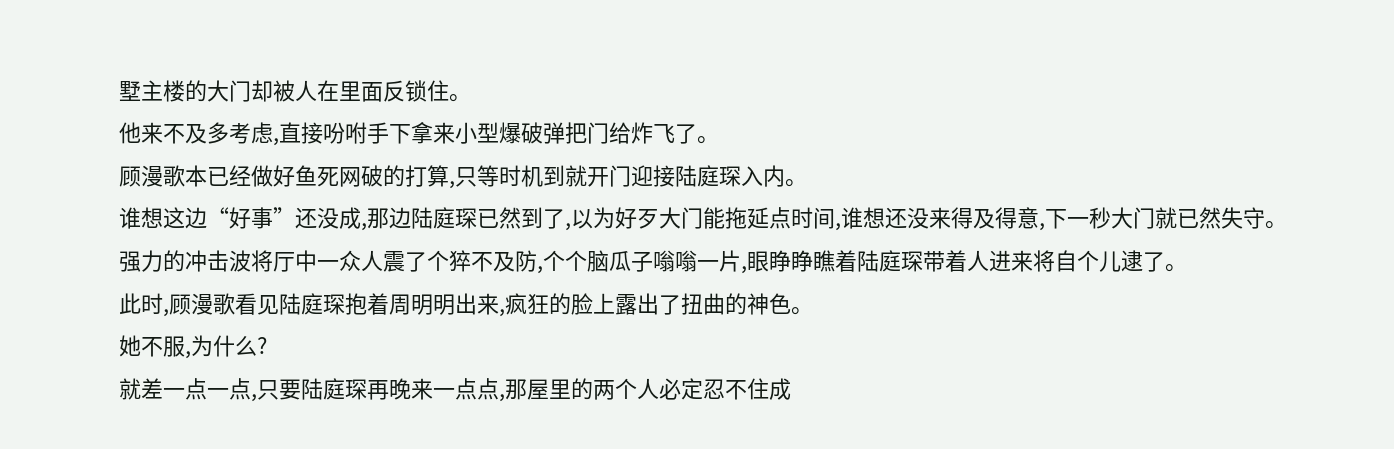墅主楼的大门却被人在里面反锁住。
他来不及多考虑,直接吩咐手下拿来小型爆破弹把门给炸飞了。
顾漫歌本已经做好鱼死网破的打算,只等时机到就开门迎接陆庭琛入内。
谁想这边“好事”还没成,那边陆庭琛已然到了,以为好歹大门能拖延点时间,谁想还没来得及得意,下一秒大门就已然失守。
强力的冲击波将厅中一众人震了个猝不及防,个个脑瓜子嗡嗡一片,眼睁睁瞧着陆庭琛带着人进来将自个儿逮了。
此时,顾漫歌看见陆庭琛抱着周明明出来,疯狂的脸上露出了扭曲的神色。
她不服,为什么?
就差一点一点,只要陆庭琛再晚来一点点,那屋里的两个人必定忍不住成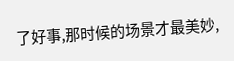了好事,那时候的场景才最美妙,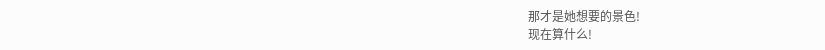那才是她想要的景色!
现在算什么!